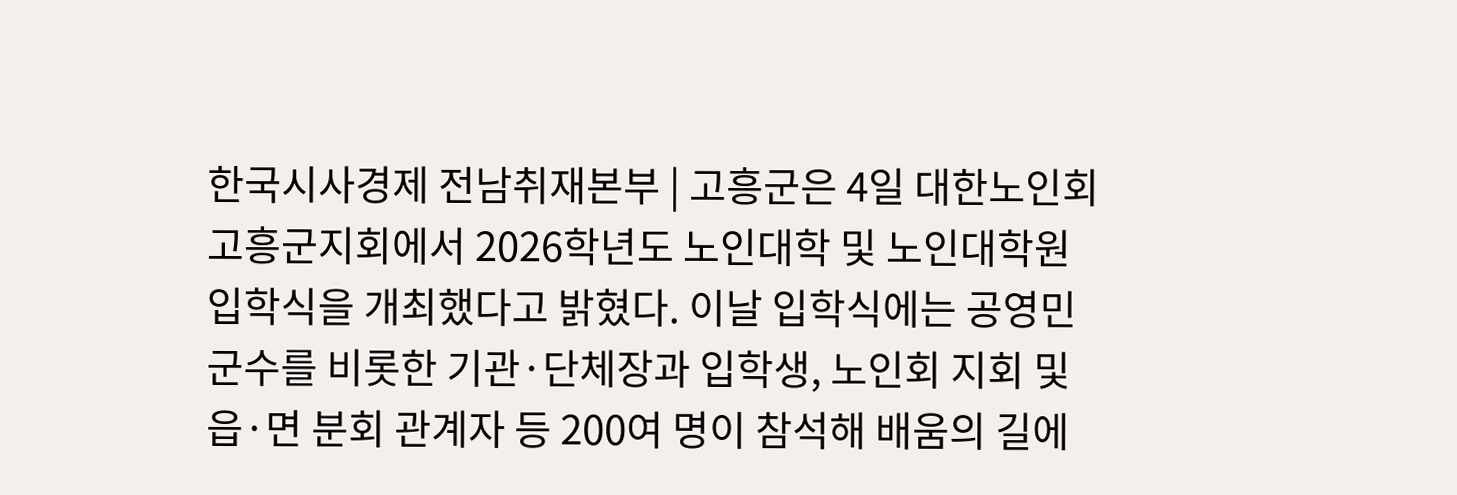한국시사경제 전남취재본부 | 고흥군은 4일 대한노인회 고흥군지회에서 2026학년도 노인대학 및 노인대학원 입학식을 개최했다고 밝혔다. 이날 입학식에는 공영민 군수를 비롯한 기관·단체장과 입학생, 노인회 지회 및 읍·면 분회 관계자 등 200여 명이 참석해 배움의 길에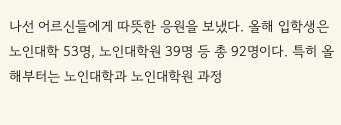나선 어르신들에게 따뜻한 응원을 보냈다. 올해 입학생은 노인대학 53명, 노인대학원 39명 등 총 92명이다. 특히 올해부터는 노인대학과 노인대학원 과정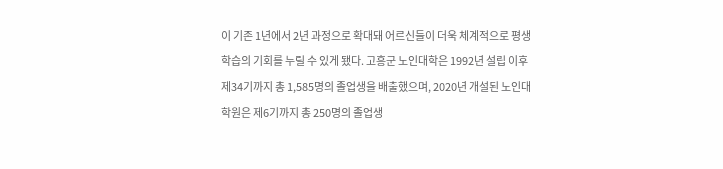이 기존 1년에서 2년 과정으로 확대돼 어르신들이 더욱 체계적으로 평생학습의 기회를 누릴 수 있게 됐다. 고흥군 노인대학은 1992년 설립 이후 제34기까지 총 1,585명의 졸업생을 배출했으며, 2020년 개설된 노인대학원은 제6기까지 총 250명의 졸업생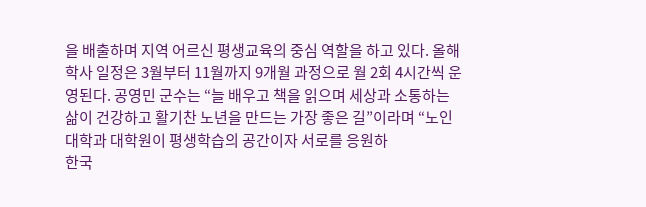을 배출하며 지역 어르신 평생교육의 중심 역할을 하고 있다. 올해 학사 일정은 3월부터 11월까지 9개월 과정으로 월 2회 4시간씩 운영된다. 공영민 군수는 “늘 배우고 책을 읽으며 세상과 소통하는 삶이 건강하고 활기찬 노년을 만드는 가장 좋은 길”이라며 “노인대학과 대학원이 평생학습의 공간이자 서로를 응원하
한국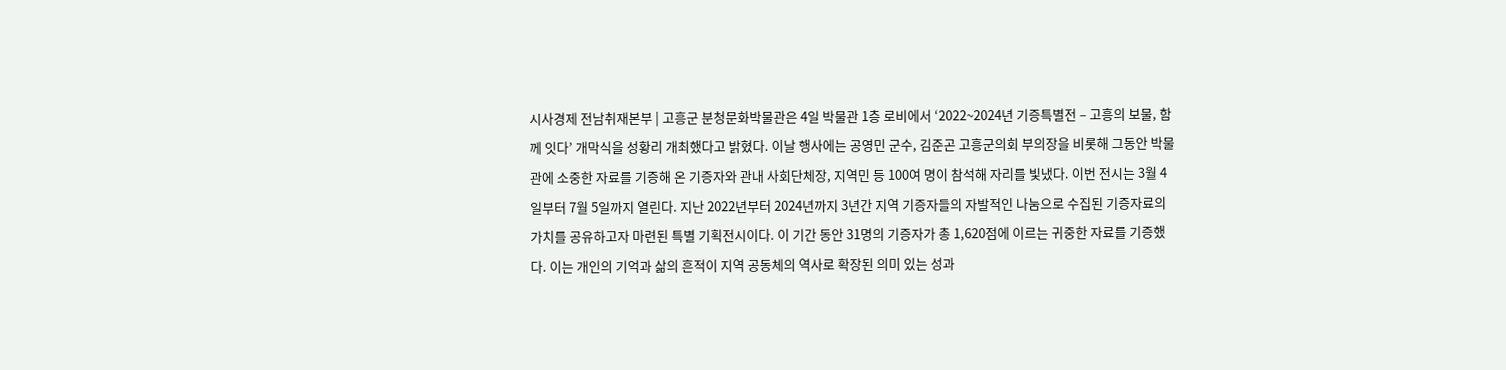시사경제 전남취재본부 | 고흥군 분청문화박물관은 4일 박물관 1층 로비에서 ‘2022~2024년 기증특별전 – 고흥의 보물, 함께 잇다’ 개막식을 성황리 개최했다고 밝혔다. 이날 행사에는 공영민 군수, 김준곤 고흥군의회 부의장을 비롯해 그동안 박물관에 소중한 자료를 기증해 온 기증자와 관내 사회단체장, 지역민 등 100여 명이 참석해 자리를 빛냈다. 이번 전시는 3월 4일부터 7월 5일까지 열린다. 지난 2022년부터 2024년까지 3년간 지역 기증자들의 자발적인 나눔으로 수집된 기증자료의 가치를 공유하고자 마련된 특별 기획전시이다. 이 기간 동안 31명의 기증자가 총 1,620점에 이르는 귀중한 자료를 기증했다. 이는 개인의 기억과 삶의 흔적이 지역 공동체의 역사로 확장된 의미 있는 성과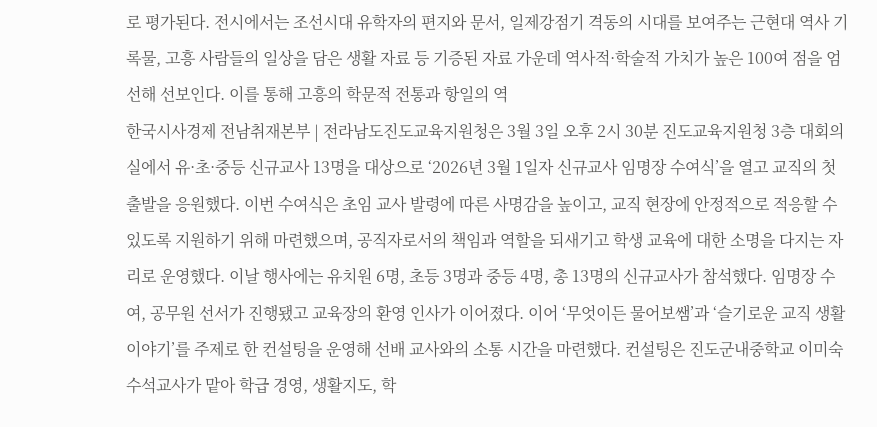로 평가된다. 전시에서는 조선시대 유학자의 편지와 문서, 일제강점기 격동의 시대를 보여주는 근현대 역사 기록물, 고흥 사람들의 일상을 담은 생활 자료 등 기증된 자료 가운데 역사적·학술적 가치가 높은 100여 점을 엄선해 선보인다. 이를 통해 고흥의 학문적 전통과 항일의 역
한국시사경제 전남취재본부 | 전라남도진도교육지원청은 3월 3일 오후 2시 30분 진도교육지원청 3층 대회의실에서 유·초·중등 신규교사 13명을 대상으로 ‘2026년 3월 1일자 신규교사 임명장 수여식’을 열고 교직의 첫 출발을 응원했다. 이번 수여식은 초임 교사 발령에 따른 사명감을 높이고, 교직 현장에 안정적으로 적응할 수 있도록 지원하기 위해 마련했으며, 공직자로서의 책임과 역할을 되새기고 학생 교육에 대한 소명을 다지는 자리로 운영했다. 이날 행사에는 유치원 6명, 초등 3명과 중등 4명, 총 13명의 신규교사가 참석했다. 임명장 수여, 공무원 선서가 진행됐고 교육장의 환영 인사가 이어졌다. 이어 ‘무엇이든 물어보쌤’과 ‘슬기로운 교직 생활 이야기’를 주제로 한 컨설팅을 운영해 선배 교사와의 소통 시간을 마련했다. 컨설팅은 진도군내중학교 이미숙 수석교사가 맡아 학급 경영, 생활지도, 학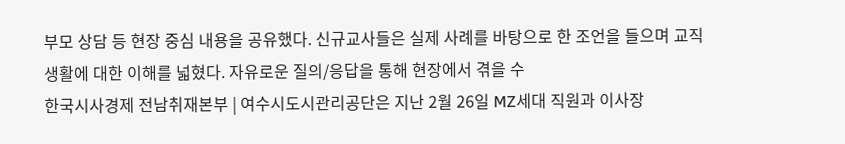부모 상담 등 현장 중심 내용을 공유했다. 신규교사들은 실제 사례를 바탕으로 한 조언을 들으며 교직 생활에 대한 이해를 넓혔다. 자유로운 질의/응답을 통해 현장에서 겪을 수
한국시사경제 전남취재본부 | 여수시도시관리공단은 지난 2월 26일 MZ세대 직원과 이사장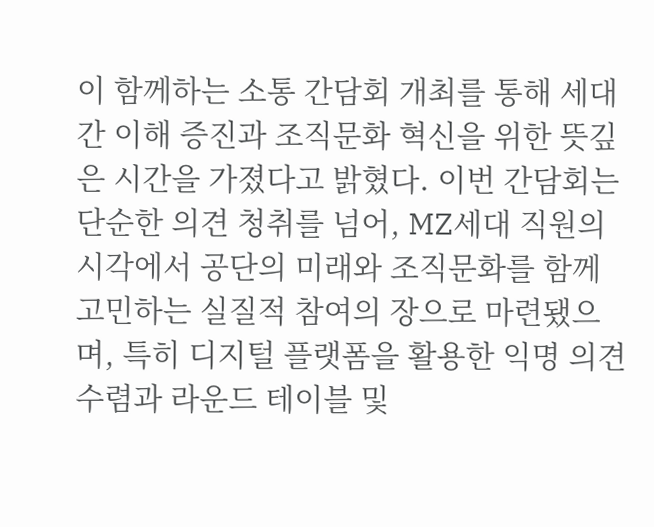이 함께하는 소통 간담회 개최를 통해 세대 간 이해 증진과 조직문화 혁신을 위한 뜻깊은 시간을 가졌다고 밝혔다. 이번 간담회는 단순한 의견 청취를 넘어, MZ세대 직원의 시각에서 공단의 미래와 조직문화를 함께 고민하는 실질적 참여의 장으로 마련됐으며, 특히 디지털 플랫폼을 활용한 익명 의견 수렴과 라운드 테이블 및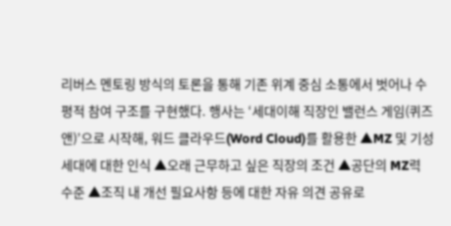리버스 멘토링 방식의 토론을 통해 기존 위계 중심 소통에서 벗어나 수평적 참여 구조를 구현했다. 행사는 ‘세대이해 직장인 밸런스 게임(퀴즈앤)’으로 시작해, 워드 클라우드(Word Cloud)를 활용한 ▲MZ 및 기성세대에 대한 인식 ▲오래 근무하고 싶은 직장의 조건 ▲공단의 MZ력 수준 ▲조직 내 개선 필요사항 등에 대한 자유 의견 공유로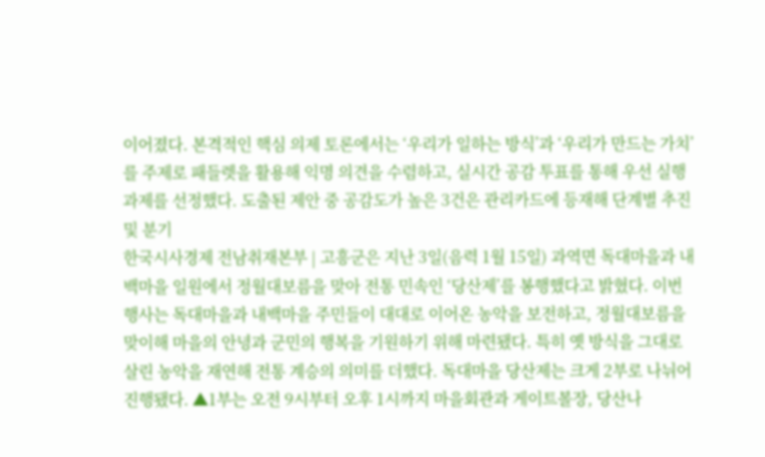이어졌다. 본격적인 핵심 의제 토론에서는 ‘우리가 일하는 방식’과 ‘우리가 만드는 가치’를 주제로 패들렛을 활용해 익명 의견을 수렴하고, 실시간 공감 투표를 통해 우선 실행과제를 선정했다. 도출된 제안 중 공감도가 높은 3건은 관리카드에 등재해 단계별 추진 및 분기
한국시사경제 전남취재본부 | 고흥군은 지난 3일(음력 1월 15일) 과역면 독대마을과 내백마을 일원에서 정월대보름을 맞아 전통 민속인 ‘당산제’를 봉행했다고 밝혔다. 이번 행사는 독대마을과 내백마을 주민들이 대대로 이어온 농악을 보전하고, 정월대보름을 맞이해 마을의 안녕과 군민의 행복을 기원하기 위해 마련됐다. 특히 옛 방식을 그대로 살린 농악을 재연해 전통 계승의 의미를 더했다. 독대마을 당산제는 크게 2부로 나뉘어 진행됐다. ▲1부는 오전 9시부터 오후 1시까지 마을회관과 게이트볼장, 당산나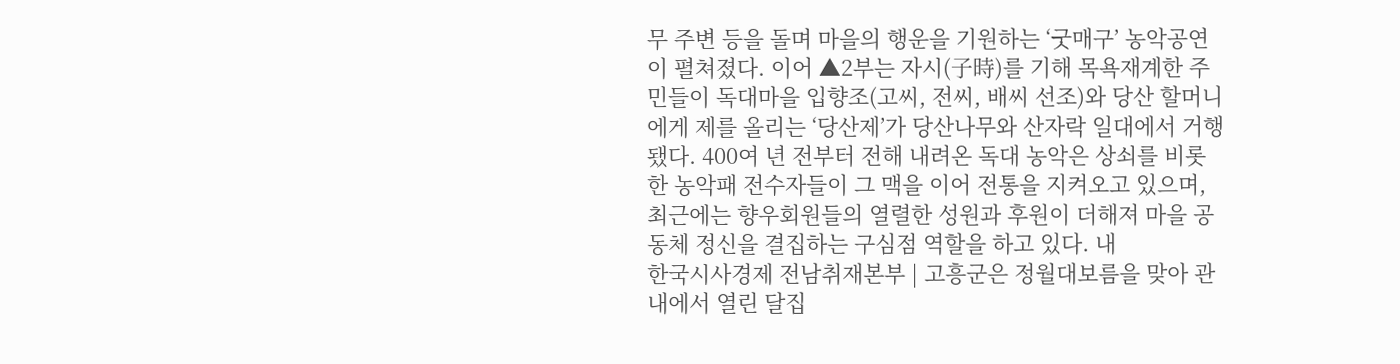무 주변 등을 돌며 마을의 행운을 기원하는 ‘굿매구’ 농악공연이 펼쳐졌다. 이어 ▲2부는 자시(子時)를 기해 목욕재계한 주민들이 독대마을 입향조(고씨, 전씨, 배씨 선조)와 당산 할머니에게 제를 올리는 ‘당산제’가 당산나무와 산자락 일대에서 거행됐다. 400여 년 전부터 전해 내려온 독대 농악은 상쇠를 비롯한 농악패 전수자들이 그 맥을 이어 전통을 지켜오고 있으며, 최근에는 향우회원들의 열렬한 성원과 후원이 더해져 마을 공동체 정신을 결집하는 구심점 역할을 하고 있다. 내
한국시사경제 전남취재본부 | 고흥군은 정월대보름을 맞아 관내에서 열린 달집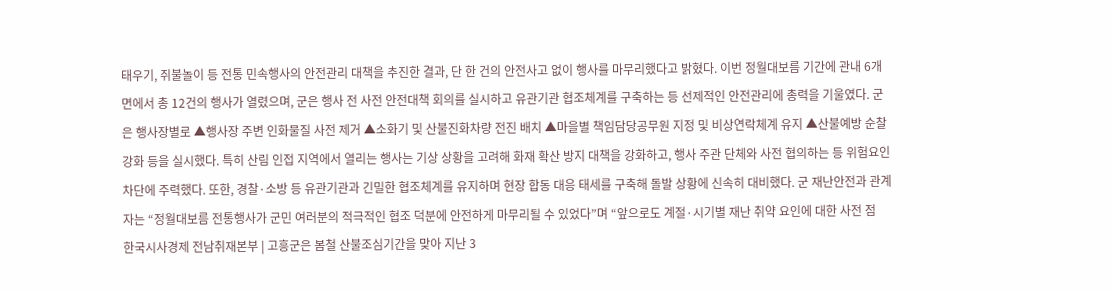태우기, 쥐불놀이 등 전통 민속행사의 안전관리 대책을 추진한 결과, 단 한 건의 안전사고 없이 행사를 마무리했다고 밝혔다. 이번 정월대보름 기간에 관내 6개 면에서 총 12건의 행사가 열렸으며, 군은 행사 전 사전 안전대책 회의를 실시하고 유관기관 협조체계를 구축하는 등 선제적인 안전관리에 총력을 기울였다. 군은 행사장별로 ▲행사장 주변 인화물질 사전 제거 ▲소화기 및 산불진화차량 전진 배치 ▲마을별 책임담당공무원 지정 및 비상연락체계 유지 ▲산불예방 순찰 강화 등을 실시했다. 특히 산림 인접 지역에서 열리는 행사는 기상 상황을 고려해 화재 확산 방지 대책을 강화하고, 행사 주관 단체와 사전 협의하는 등 위험요인 차단에 주력했다. 또한, 경찰·소방 등 유관기관과 긴밀한 협조체계를 유지하며 현장 합동 대응 태세를 구축해 돌발 상황에 신속히 대비했다. 군 재난안전과 관계자는 “정월대보름 전통행사가 군민 여러분의 적극적인 협조 덕분에 안전하게 마무리될 수 있었다”며 “앞으로도 계절·시기별 재난 취약 요인에 대한 사전 점
한국시사경제 전남취재본부 | 고흥군은 봄철 산불조심기간을 맞아 지난 3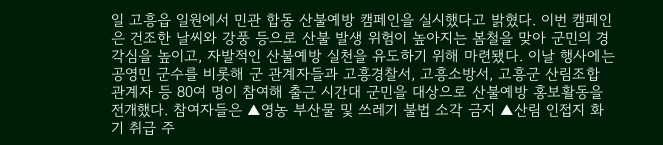일 고흥읍 일원에서 민관 합동 산불예방 캠페인을 실시했다고 밝혔다. 이번 캠페인은 건조한 날씨와 강풍 등으로 산불 발생 위험이 높아지는 봄철을 맞아 군민의 경각심을 높이고, 자발적인 산불예방 실천을 유도하기 위해 마련됐다. 이날 행사에는 공영민 군수를 비롯해 군 관계자들과 고흥경찰서, 고흥소방서, 고흥군 산림조합 관계자 등 80여 명이 참여해 출근 시간대 군민을 대상으로 산불예방 홍보활동을 전개했다. 참여자들은 ▲영농 부산물 및 쓰레기 불법 소각 금지 ▲산림 인접지 화기 취급 주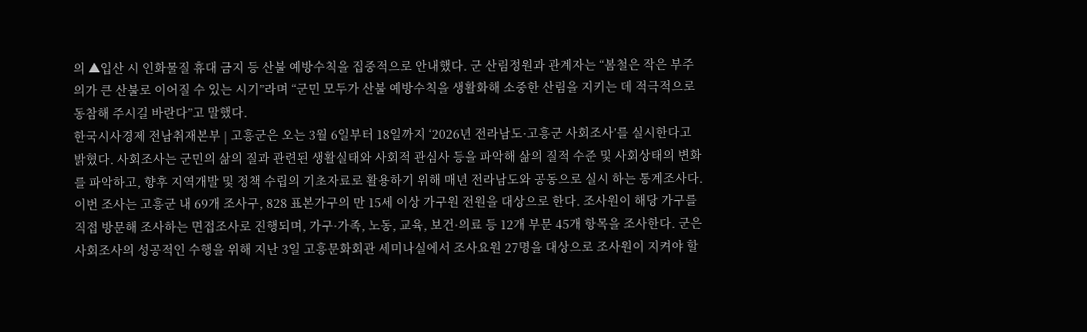의 ▲입산 시 인화물질 휴대 금지 등 산불 예방수칙을 집중적으로 안내했다. 군 산림정원과 관계자는 “봄철은 작은 부주의가 큰 산불로 이어질 수 있는 시기”라며 “군민 모두가 산불 예방수칙을 생활화해 소중한 산림을 지키는 데 적극적으로 동참해 주시길 바란다”고 말했다.
한국시사경제 전남취재본부 | 고흥군은 오는 3월 6일부터 18일까지 ‘2026년 전라남도·고흥군 사회조사’를 실시한다고 밝혔다. 사회조사는 군민의 삶의 질과 관련된 생활실태와 사회적 관심사 등을 파악해 삶의 질적 수준 및 사회상태의 변화를 파악하고, 향후 지역개발 및 정책 수립의 기초자료로 활용하기 위해 매년 전라남도와 공동으로 실시 하는 통계조사다. 이번 조사는 고흥군 내 69개 조사구, 828 표본가구의 만 15세 이상 가구원 전원을 대상으로 한다. 조사원이 해당 가구를 직접 방문해 조사하는 면접조사로 진행되며, 가구·가족, 노동, 교육, 보건·의료 등 12개 부문 45개 항목을 조사한다. 군은 사회조사의 성공적인 수행을 위해 지난 3일 고흥문화회관 세미나실에서 조사요원 27명을 대상으로 조사원이 지켜야 할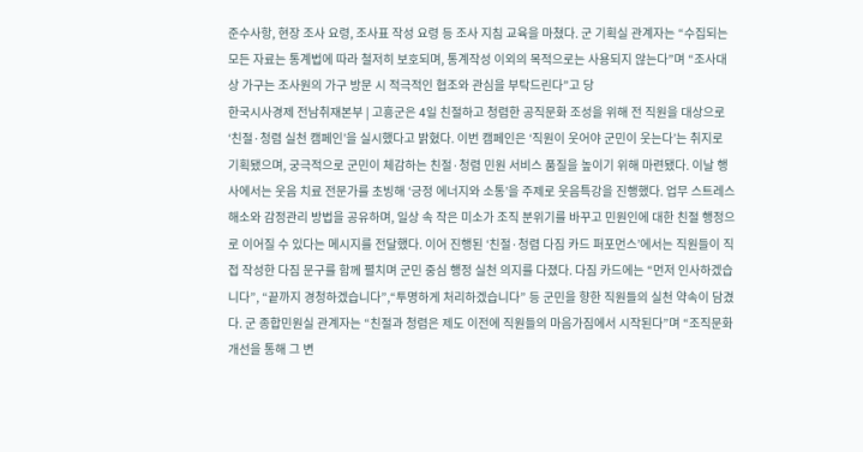준수사항, 현장 조사 요령, 조사표 작성 요령 등 조사 지침 교육을 마쳤다. 군 기획실 관계자는 “수집되는 모든 자료는 통계법에 따라 철저히 보호되며, 통계작성 이외의 목적으로는 사용되지 않는다”며 “조사대상 가구는 조사원의 가구 방문 시 적극적인 협조와 관심을 부탁드린다”고 당
한국시사경제 전남취재본부 | 고흥군은 4일 친절하고 청렴한 공직문화 조성을 위해 전 직원을 대상으로 ‘친절·청렴 실천 캠페인’을 실시했다고 밝혔다. 이번 캠페인은 ‘직원이 웃어야 군민이 웃는다’는 취지로 기획됐으며, 궁극적으로 군민이 체감하는 친절·청렴 민원 서비스 품질을 높이기 위해 마련됐다. 이날 행사에서는 웃음 치료 전문가를 초빙해 ‘긍정 에너지와 소통’을 주제로 웃음특강을 진행했다. 업무 스트레스 해소와 감정관리 방법을 공유하며, 일상 속 작은 미소가 조직 분위기를 바꾸고 민원인에 대한 친절 행정으로 이어질 수 있다는 메시지를 전달했다. 이어 진행된 ‘친절·청렴 다짐 카드 퍼포먼스’에서는 직원들이 직접 작성한 다짐 문구를 함께 펼치며 군민 중심 행정 실천 의지를 다졌다. 다짐 카드에는 “먼저 인사하겠습니다”, “끝까지 경청하겠습니다”,“투명하게 처리하겠습니다” 등 군민을 향한 직원들의 실천 약속이 담겼다. 군 종합민원실 관계자는 “친절과 청렴은 제도 이전에 직원들의 마음가짐에서 시작된다”며 “조직문화 개선을 통해 그 변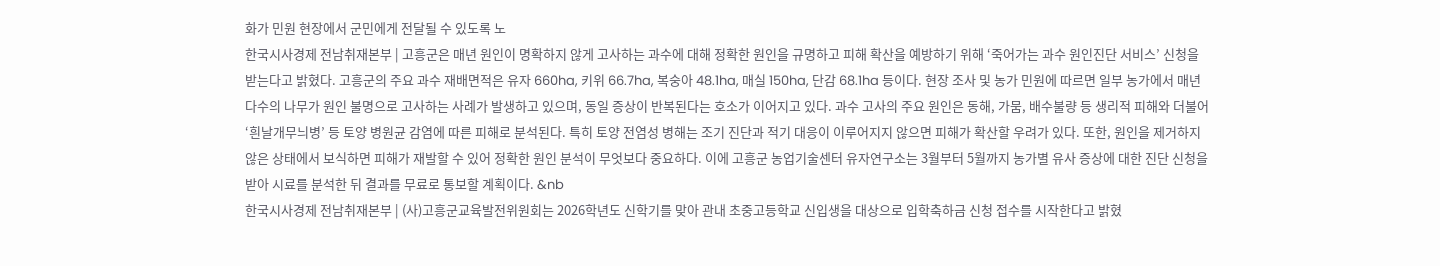화가 민원 현장에서 군민에게 전달될 수 있도록 노
한국시사경제 전남취재본부 | 고흥군은 매년 원인이 명확하지 않게 고사하는 과수에 대해 정확한 원인을 규명하고 피해 확산을 예방하기 위해 ‘죽어가는 과수 원인진단 서비스’ 신청을 받는다고 밝혔다. 고흥군의 주요 과수 재배면적은 유자 660ha, 키위 66.7ha, 복숭아 48.1ha, 매실 150ha, 단감 68.1ha 등이다. 현장 조사 및 농가 민원에 따르면 일부 농가에서 매년 다수의 나무가 원인 불명으로 고사하는 사례가 발생하고 있으며, 동일 증상이 반복된다는 호소가 이어지고 있다. 과수 고사의 주요 원인은 동해, 가뭄, 배수불량 등 생리적 피해와 더불어 ‘흰날개무늬병’ 등 토양 병원균 감염에 따른 피해로 분석된다. 특히 토양 전염성 병해는 조기 진단과 적기 대응이 이루어지지 않으면 피해가 확산할 우려가 있다. 또한, 원인을 제거하지 않은 상태에서 보식하면 피해가 재발할 수 있어 정확한 원인 분석이 무엇보다 중요하다. 이에 고흥군 농업기술센터 유자연구소는 3월부터 5월까지 농가별 유사 증상에 대한 진단 신청을 받아 시료를 분석한 뒤 결과를 무료로 통보할 계획이다. &nb
한국시사경제 전남취재본부 | (사)고흥군교육발전위원회는 2026학년도 신학기를 맞아 관내 초중고등학교 신입생을 대상으로 입학축하금 신청 접수를 시작한다고 밝혔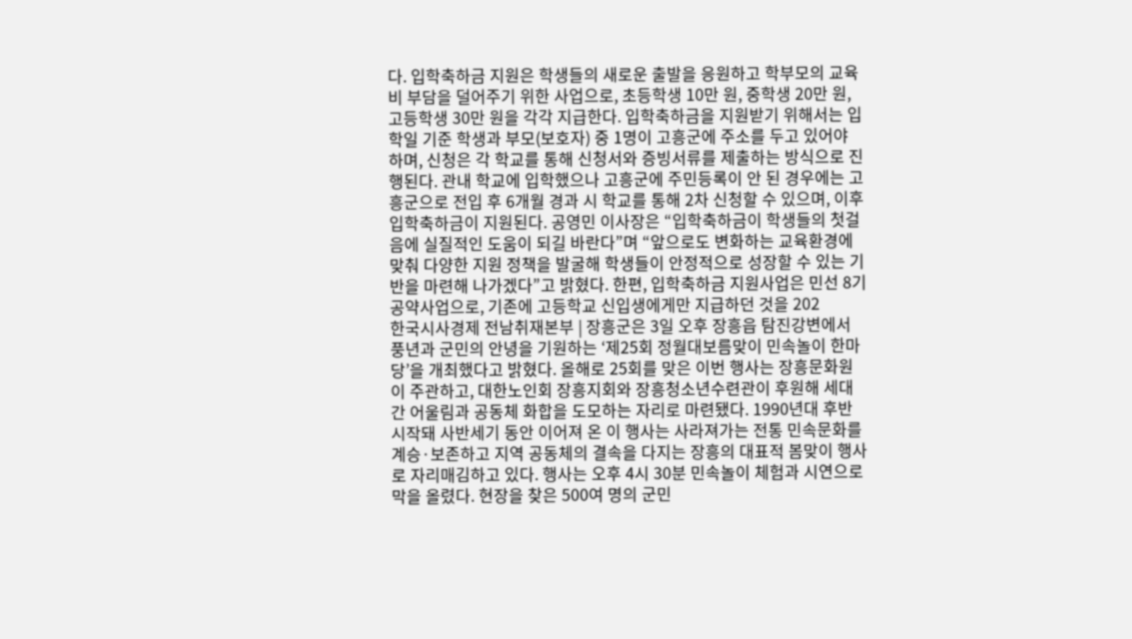다. 입학축하금 지원은 학생들의 새로운 출발을 응원하고 학부모의 교육비 부담을 덜어주기 위한 사업으로, 초등학생 10만 원, 중학생 20만 원, 고등학생 30만 원을 각각 지급한다. 입학축하금을 지원받기 위해서는 입학일 기준 학생과 부모(보호자) 중 1명이 고흥군에 주소를 두고 있어야 하며, 신청은 각 학교를 통해 신청서와 증빙서류를 제출하는 방식으로 진행된다. 관내 학교에 입학했으나 고흥군에 주민등록이 안 된 경우에는 고흥군으로 전입 후 6개월 경과 시 학교를 통해 2차 신청할 수 있으며, 이후 입학축하금이 지원된다. 공영민 이사장은 “입학축하금이 학생들의 첫걸음에 실질적인 도움이 되길 바란다”며 “앞으로도 변화하는 교육환경에 맞춰 다양한 지원 정책을 발굴해 학생들이 안정적으로 성장할 수 있는 기반을 마련해 나가겠다”고 밝혔다. 한편, 입학축하금 지원사업은 민선 8기 공약사업으로, 기존에 고등학교 신입생에게만 지급하던 것을 202
한국시사경제 전남취재본부 | 장흥군은 3일 오후 장흥읍 탐진강변에서 풍년과 군민의 안녕을 기원하는 ‘제25회 정월대보름맞이 민속놀이 한마당’을 개최했다고 밝혔다. 올해로 25회를 맞은 이번 행사는 장흥문화원이 주관하고, 대한노인회 장흥지회와 장흥청소년수련관이 후원해 세대 간 어울림과 공동체 화합을 도모하는 자리로 마련됐다. 1990년대 후반 시작돼 사반세기 동안 이어져 온 이 행사는 사라져가는 전통 민속문화를 계승·보존하고 지역 공동체의 결속을 다지는 장흥의 대표적 봄맞이 행사로 자리매김하고 있다. 행사는 오후 4시 30분 민속놀이 체험과 시연으로 막을 올렸다. 현장을 찾은 500여 명의 군민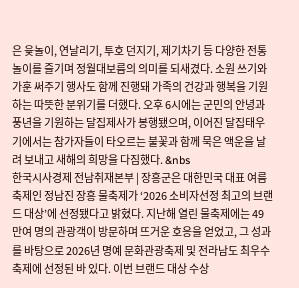은 윷놀이, 연날리기, 투호 던지기, 제기차기 등 다양한 전통 놀이를 즐기며 정월대보름의 의미를 되새겼다. 소원 쓰기와 가훈 써주기 행사도 함께 진행돼 가족의 건강과 행복을 기원하는 따뜻한 분위기를 더했다. 오후 6시에는 군민의 안녕과 풍년을 기원하는 달집제사가 봉행됐으며, 이어진 달집태우기에서는 참가자들이 타오르는 불꽃과 함께 묵은 액운을 날려 보내고 새해의 희망을 다짐했다. &nbs
한국시사경제 전남취재본부 | 장흥군은 대한민국 대표 여름축제인 정남진 장흥 물축제가 ‘2026 소비자선정 최고의 브랜드 대상’에 선정됐다고 밝혔다. 지난해 열린 물축제에는 49만여 명의 관광객이 방문하며 뜨거운 호응을 얻었고, 그 성과를 바탕으로 2026년 명예 문화관광축제 및 전라남도 최우수 축제에 선정된 바 있다. 이번 브랜드 대상 수상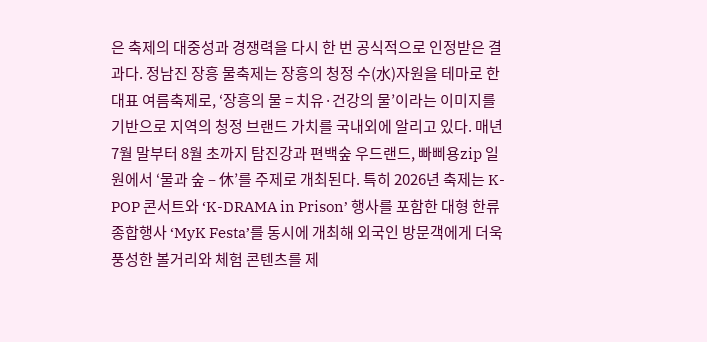은 축제의 대중성과 경쟁력을 다시 한 번 공식적으로 인정받은 결과다. 정남진 장흥 물축제는 장흥의 청정 수(水)자원을 테마로 한 대표 여름축제로, ‘장흥의 물 = 치유·건강의 물’이라는 이미지를 기반으로 지역의 청정 브랜드 가치를 국내외에 알리고 있다. 매년 7월 말부터 8월 초까지 탐진강과 편백숲 우드랜드, 빠삐용zip 일원에서 ‘물과 숲 – 休’를 주제로 개최된다. 특히 2026년 축제는 K-POP 콘서트와 ‘K-DRAMA in Prison’ 행사를 포함한 대형 한류 종합행사 ‘MyK Festa’를 동시에 개최해 외국인 방문객에게 더욱 풍성한 볼거리와 체험 콘텐츠를 제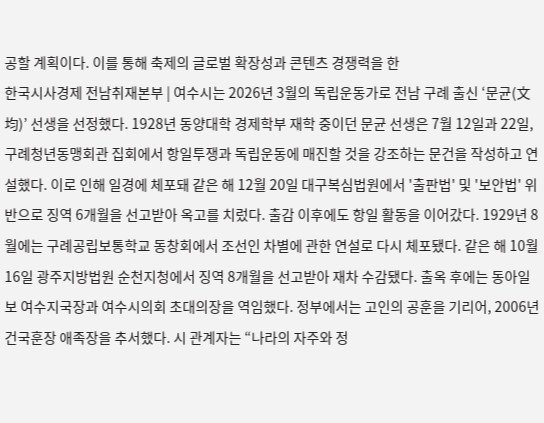공할 계획이다. 이를 통해 축제의 글로벌 확장성과 콘텐츠 경쟁력을 한
한국시사경제 전남취재본부 | 여수시는 2026년 3월의 독립운동가로 전남 구례 출신 ‘문균(文均)’ 선생을 선정했다. 1928년 동양대학 경제학부 재학 중이던 문균 선생은 7월 12일과 22일, 구례청년동맹회관 집회에서 항일투쟁과 독립운동에 매진할 것을 강조하는 문건을 작성하고 연설했다. 이로 인해 일경에 체포돼 같은 해 12월 20일 대구복심법원에서 '출판법' 및 '보안법' 위반으로 징역 6개월을 선고받아 옥고를 치렀다. 출감 이후에도 항일 활동을 이어갔다. 1929년 8월에는 구례공립보통학교 동창회에서 조선인 차별에 관한 연설로 다시 체포됐다. 같은 해 10월 16일 광주지방법원 순천지청에서 징역 8개월을 선고받아 재차 수감됐다. 출옥 후에는 동아일보 여수지국장과 여수시의회 초대의장을 역임했다. 정부에서는 고인의 공훈을 기리어, 2006년 건국훈장 애족장을 추서했다. 시 관계자는 “나라의 자주와 정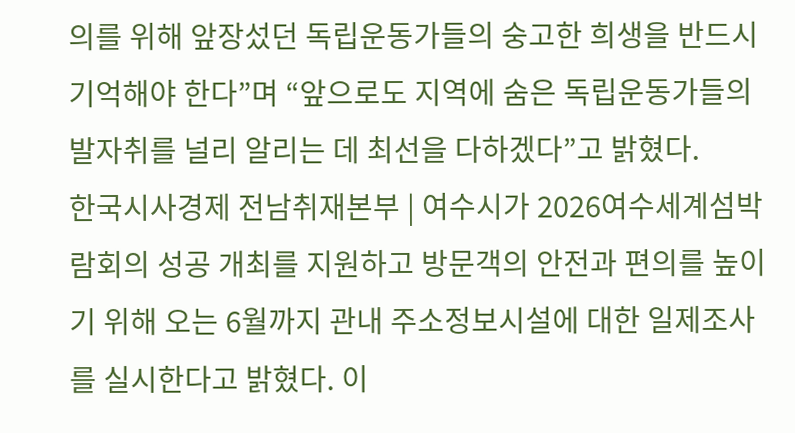의를 위해 앞장섰던 독립운동가들의 숭고한 희생을 반드시 기억해야 한다”며 “앞으로도 지역에 숨은 독립운동가들의 발자취를 널리 알리는 데 최선을 다하겠다”고 밝혔다.
한국시사경제 전남취재본부 | 여수시가 2026여수세계섬박람회의 성공 개최를 지원하고 방문객의 안전과 편의를 높이기 위해 오는 6월까지 관내 주소정보시설에 대한 일제조사를 실시한다고 밝혔다. 이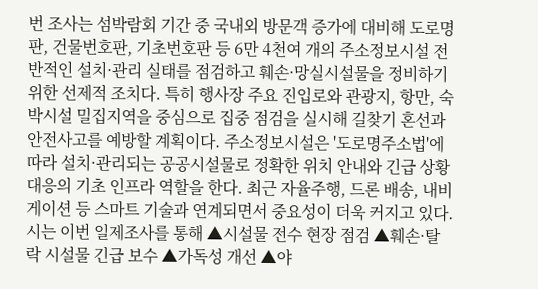번 조사는 섬박람회 기간 중 국내외 방문객 증가에 대비해 도로명판, 건물번호판, 기초번호판 등 6만 4천여 개의 주소정보시설 전반적인 설치·관리 실태를 점검하고 훼손·망실시설물을 정비하기 위한 선제적 조치다. 특히 행사장 주요 진입로와 관광지, 항만, 숙박시설 밀집지역을 중심으로 집중 점검을 실시해 길찾기 혼선과 안전사고를 예방할 계획이다. 주소정보시설은 '도로명주소법'에 따라 설치·관리되는 공공시설물로 정확한 위치 안내와 긴급 상황 대응의 기초 인프라 역할을 한다. 최근 자율주행, 드론 배송, 내비게이션 등 스마트 기술과 연계되면서 중요성이 더욱 커지고 있다. 시는 이번 일제조사를 통해 ▲시설물 전수 현장 점검 ▲훼손·탈락 시설물 긴급 보수 ▲가독성 개선 ▲야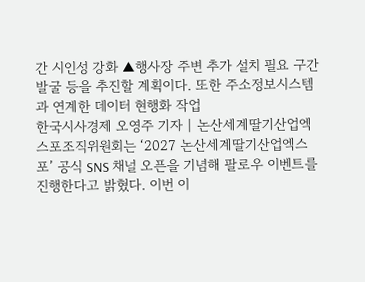간 시인성 강화 ▲행사장 주변 추가 설치 필요 구간 발굴 등을 추진할 계획이다. 또한 주소정보시스템과 연계한 데이터 현행화 작업
한국시사경제 오영주 기자 | 논산세계딸기산업엑스포조직위원회는 ‘2027 논산세계딸기산업엑스포’ 공식 SNS 채널 오픈을 기념해 팔로우 이벤트를 진행한다고 밝혔다. 이번 이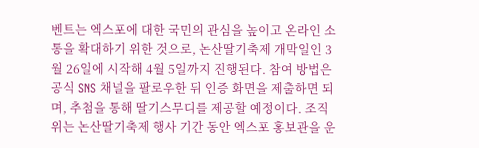벤트는 엑스포에 대한 국민의 관심을 높이고 온라인 소통을 확대하기 위한 것으로, 논산딸기축제 개막일인 3월 26일에 시작해 4월 5일까지 진행된다. 참여 방법은 공식 SNS 채널을 팔로우한 뒤 인증 화면을 제출하면 되며, 추첨을 통해 딸기스무디를 제공할 예정이다. 조직위는 논산딸기축제 행사 기간 동안 엑스포 홍보관을 운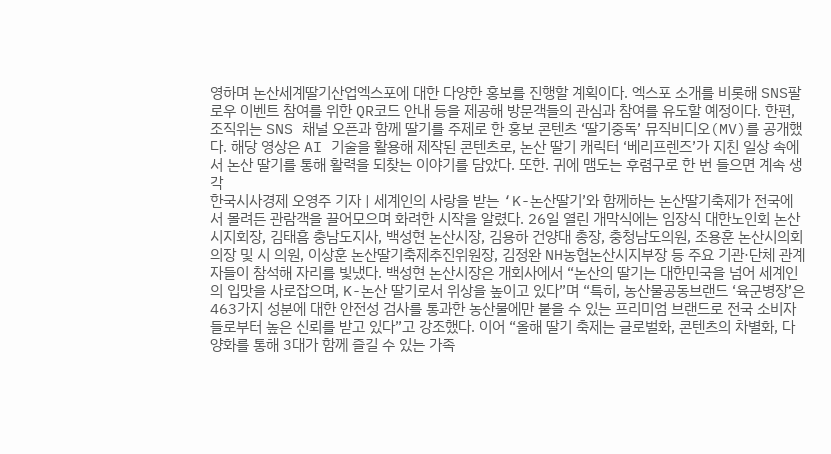영하며 논산세계딸기산업엑스포에 대한 다양한 홍보를 진행할 계획이다. 엑스포 소개를 비롯해 SNS팔로우 이벤트 참여를 위한 QR코드 안내 등을 제공해 방문객들의 관심과 참여를 유도할 예정이다. 한편, 조직위는 SNS 채널 오픈과 함께 딸기를 주제로 한 홍보 콘텐츠 ‘딸기중독’ 뮤직비디오(MV)를 공개했다. 해당 영상은 AI 기술을 활용해 제작된 콘텐츠로, 논산 딸기 캐릭터 ‘베리프렌즈’가 지친 일상 속에서 논산 딸기를 통해 활력을 되찾는 이야기를 담았다. 또한. 귀에 맴도는 후렴구로 한 번 들으면 계속 생각
한국시사경제 오영주 기자 | 세계인의 사랑을 받는 ‘K-논산딸기’와 함께하는 논산딸기축제가 전국에서 몰려든 관람객을 끌어모으며 화려한 시작을 알렸다. 26일 열린 개막식에는 임장식 대한노인회 논산시지회장, 김태흠 충남도지사, 백성현 논산시장, 김용하 건양대 총장, 충청남도의원, 조용훈 논산시의회의장 및 시 의원, 이상훈 논산딸기축제추진위원장, 김정완 NH농협논산시지부장 등 주요 기관·단체 관계자들이 참석해 자리를 빛냈다. 백성현 논산시장은 개회사에서 “논산의 딸기는 대한민국을 넘어 세계인의 입맛을 사로잡으며, K-논산 딸기로서 위상을 높이고 있다”며 “특히, 농산물공동브랜드 ‘육군병장’은 463가지 성분에 대한 안전성 검사를 통과한 농산물에만 붙을 수 있는 프리미엄 브랜드로 전국 소비자들로부터 높은 신뢰를 받고 있다”고 강조했다. 이어 “올해 딸기 축제는 글로벌화, 콘텐츠의 차별화, 다양화를 통해 3대가 함께 즐길 수 있는 가족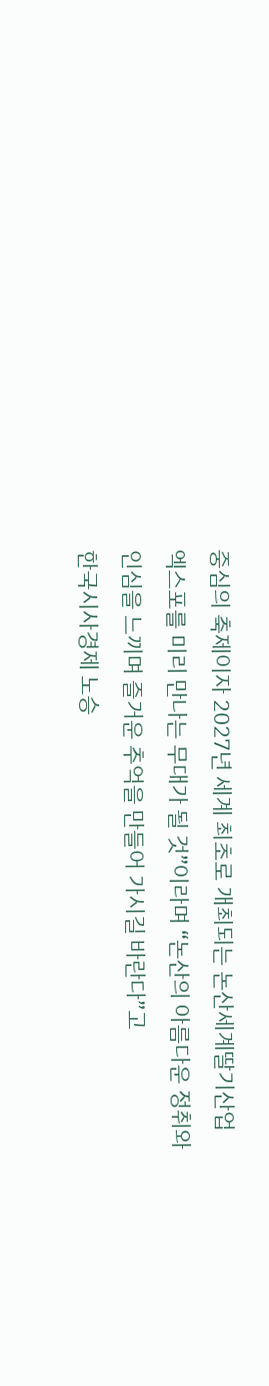중심의 축제이자 2027년 세계 최초로 개최되는 논산세계딸기산업엑스포를 미리 만나는 무대가 될 것”이라며 “논산의 아름다운 정취와 인심을 느끼며 즐거운 추억을 만들어 가시길 바란다”고
한국시사경제 노승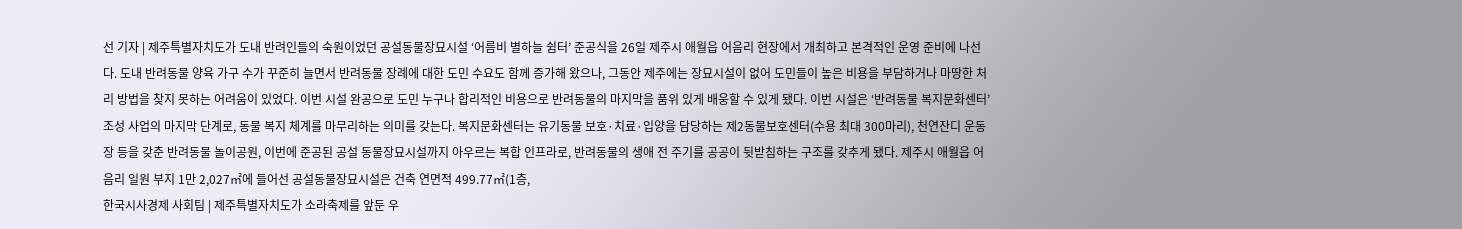선 기자 | 제주특별자치도가 도내 반려인들의 숙원이었던 공설동물장묘시설 ‘어름비 별하늘 쉼터’ 준공식을 26일 제주시 애월읍 어음리 현장에서 개최하고 본격적인 운영 준비에 나선다. 도내 반려동물 양육 가구 수가 꾸준히 늘면서 반려동물 장례에 대한 도민 수요도 함께 증가해 왔으나, 그동안 제주에는 장묘시설이 없어 도민들이 높은 비용을 부담하거나 마땅한 처리 방법을 찾지 못하는 어려움이 있었다. 이번 시설 완공으로 도민 누구나 합리적인 비용으로 반려동물의 마지막을 품위 있게 배웅할 수 있게 됐다. 이번 시설은 ‘반려동물 복지문화센터’ 조성 사업의 마지막 단계로, 동물 복지 체계를 마무리하는 의미를 갖는다. 복지문화센터는 유기동물 보호·치료·입양을 담당하는 제2동물보호센터(수용 최대 300마리), 천연잔디 운동장 등을 갖춘 반려동물 놀이공원, 이번에 준공된 공설 동물장묘시설까지 아우르는 복합 인프라로, 반려동물의 생애 전 주기를 공공이 뒷받침하는 구조를 갖추게 됐다. 제주시 애월읍 어음리 일원 부지 1만 2,027㎡에 들어선 공설동물장묘시설은 건축 연면적 499.77㎡(1층,
한국시사경제 사회팀 | 제주특별자치도가 소라축제를 앞둔 우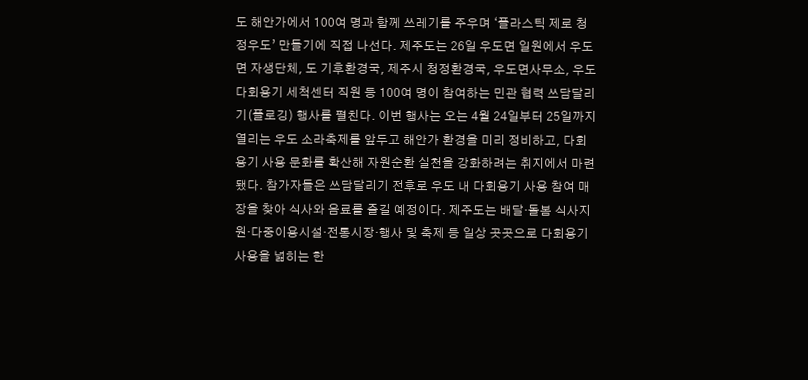도 해안가에서 100여 명과 함께 쓰레기를 주우며 ‘플라스틱 제로 청정우도’ 만들기에 직접 나선다. 제주도는 26일 우도면 일원에서 우도면 자생단체, 도 기후환경국, 제주시 청정환경국, 우도면사무소, 우도 다회용기 세척센터 직원 등 100여 명이 참여하는 민관 협력 쓰담달리기(플로깅) 행사를 펼친다. 이번 행사는 오는 4월 24일부터 25일까지 열리는 우도 소라축제를 앞두고 해안가 환경을 미리 정비하고, 다회용기 사용 문화를 확산해 자원순환 실천을 강화하려는 취지에서 마련됐다. 참가자들은 쓰담달리기 전후로 우도 내 다회용기 사용 참여 매장을 찾아 식사와 음료를 즐길 예정이다. 제주도는 배달·돌봄 식사지원·다중이용시설·전통시장·행사 및 축제 등 일상 곳곳으로 다회용기 사용을 넓히는 한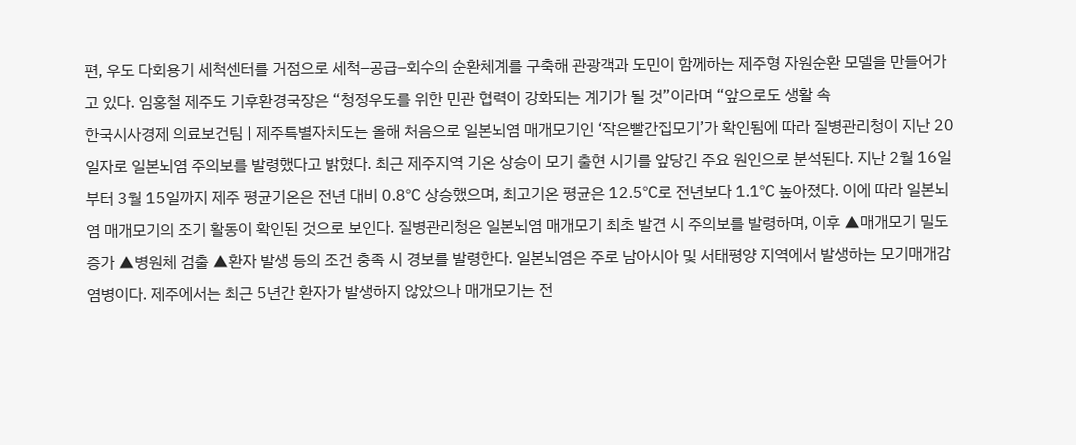편, 우도 다회용기 세척센터를 거점으로 세척–공급–회수의 순환체계를 구축해 관광객과 도민이 함께하는 제주형 자원순환 모델을 만들어가고 있다. 임홍철 제주도 기후환경국장은 “청정우도를 위한 민관 협력이 강화되는 계기가 될 것”이라며 “앞으로도 생활 속
한국시사경제 의료보건팀 | 제주특별자치도는 올해 처음으로 일본뇌염 매개모기인 ‘작은빨간집모기’가 확인됨에 따라 질병관리청이 지난 20일자로 일본뇌염 주의보를 발령했다고 밝혔다. 최근 제주지역 기온 상승이 모기 출현 시기를 앞당긴 주요 원인으로 분석된다. 지난 2월 16일부터 3월 15일까지 제주 평균기온은 전년 대비 0.8℃ 상승했으며, 최고기온 평균은 12.5℃로 전년보다 1.1℃ 높아졌다. 이에 따라 일본뇌염 매개모기의 조기 활동이 확인된 것으로 보인다. 질병관리청은 일본뇌염 매개모기 최초 발견 시 주의보를 발령하며, 이후 ▲매개모기 밀도 증가 ▲병원체 검출 ▲환자 발생 등의 조건 충족 시 경보를 발령한다. 일본뇌염은 주로 남아시아 및 서태평양 지역에서 발생하는 모기매개감염병이다. 제주에서는 최근 5년간 환자가 발생하지 않았으나 매개모기는 전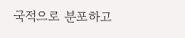국적으로 분포하고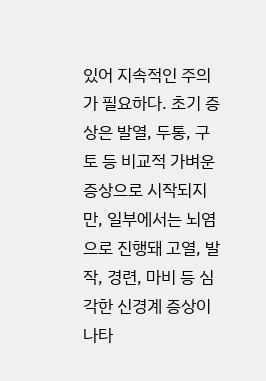있어 지속적인 주의가 필요하다. 초기 증상은 발열, 두통, 구토 등 비교적 가벼운 증상으로 시작되지만, 일부에서는 뇌염으로 진행돼 고열, 발작, 경련, 마비 등 심각한 신경계 증상이 나타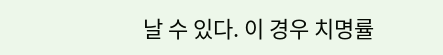날 수 있다. 이 경우 치명률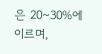은 20~30%에 이르며,